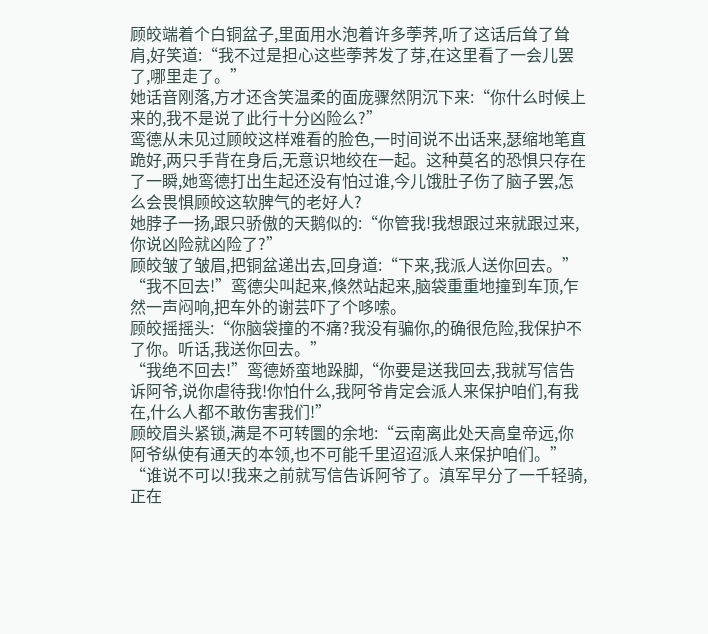顾皎端着个白铜盆子,里面用水泡着许多荸荠,听了这话后耸了耸肩,好笑道:“我不过是担心这些荸荠发了芽,在这里看了一会儿罢了,哪里走了。”
她话音刚落,方才还含笑温柔的面庞骤然阴沉下来:“你什么时候上来的,我不是说了此行十分凶险么?”
鸾德从未见过顾皎这样难看的脸色,一时间说不出话来,瑟缩地笔直跪好,两只手背在身后,无意识地绞在一起。这种莫名的恐惧只存在了一瞬,她鸾德打出生起还没有怕过谁,今儿饿肚子伤了脑子罢,怎么会畏惧顾皎这软脾气的老好人?
她脖子一扬,跟只骄傲的天鹅似的:“你管我!我想跟过来就跟过来,你说凶险就凶险了?”
顾皎皱了皱眉,把铜盆递出去,回身道:“下来,我派人送你回去。”
“我不回去!”鸾德尖叫起来,倏然站起来,脑袋重重地撞到车顶,乍然一声闷响,把车外的谢芸吓了个哆嗦。
顾皎摇摇头:“你脑袋撞的不痛?我没有骗你,的确很危险,我保护不了你。听话,我送你回去。”
“我绝不回去!”鸾德娇蛮地跺脚,“你要是送我回去,我就写信告诉阿爷,说你虐待我!你怕什么,我阿爷肯定会派人来保护咱们,有我在,什么人都不敢伤害我们!”
顾皎眉头紧锁,满是不可转圜的余地:“云南离此处天高皇帝远,你阿爷纵使有通天的本领,也不可能千里迢迢派人来保护咱们。”
“谁说不可以!我来之前就写信告诉阿爷了。滇军早分了一千轻骑,正在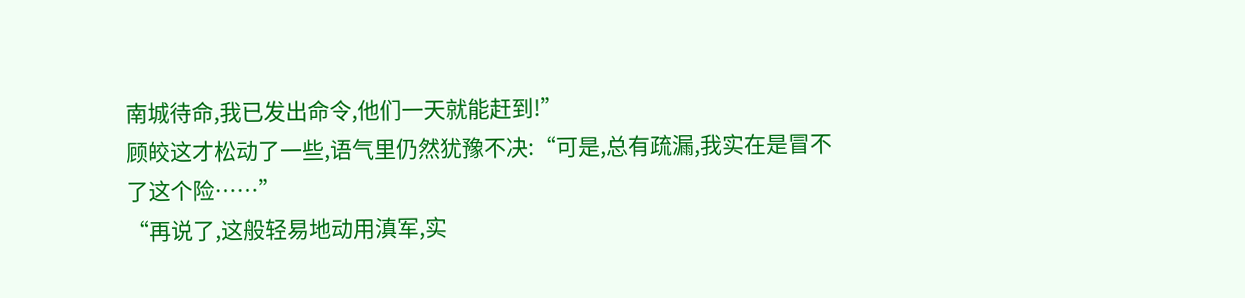南城待命,我已发出命令,他们一天就能赶到!”
顾皎这才松动了一些,语气里仍然犹豫不决:“可是,总有疏漏,我实在是冒不了这个险……”
“再说了,这般轻易地动用滇军,实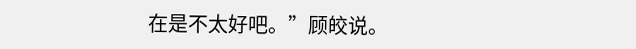在是不太好吧。”顾皎说。